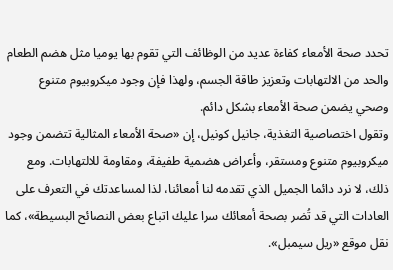تحدد صحة الأمعاء كفاءة عديد من الوظائف التي تقوم بها يوميا مثل هضم الطعام والحد من الالتهابات وتعزيز طاقة الجسم، ولهذا فإن وجود ميكروبيوم متنوع وصحي يضمن صحة الأمعاء بشكل دائم.
وتقول اختصاصية التغذية، جانيل كونيل، إن «صحة الأمعاء المثالية تتضمن وجود ميكروبيوم متنوع ومستقر، وأعراض هضمية طفيفة، ومقاومة للالتهابات. ومع ذلك، لا نرد دائما الجميل الذي تقدمه لنا أمعائنا، لذا لمساعدتك في التعرف على العادات التي قد تُضر بصحة أمعائك سرا عليك اتباع بعض النصائح البسيطة»، كما نقل موقع «ريل سيمبل».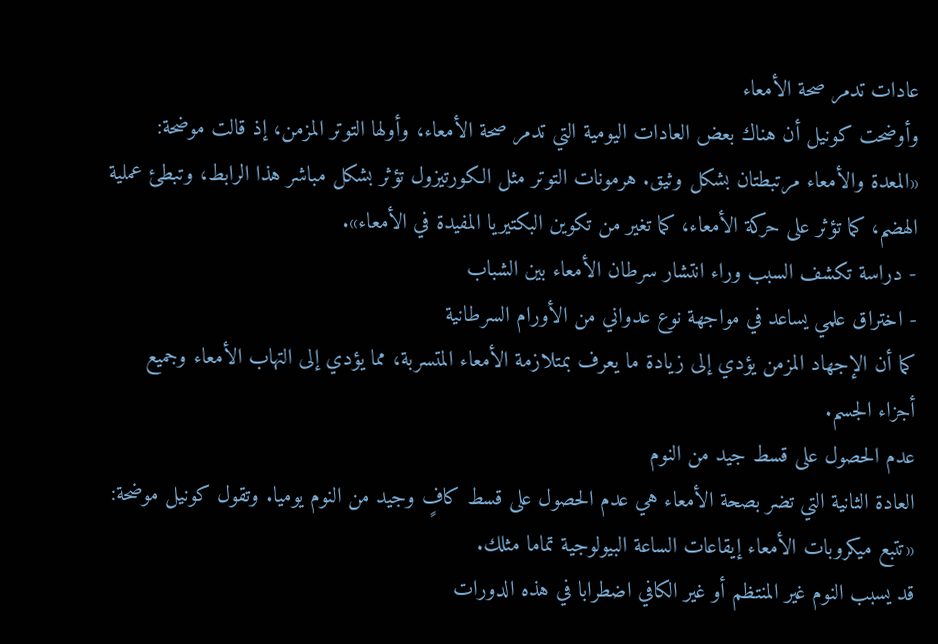عادات تدمر صحة الأمعاء
وأوضحت كونيل أن هناك بعض العادات اليومية التي تدمر صحة الأمعاء، وأولها التوتر المزمن، إذ قالت موضحة: «المعدة والأمعاء مرتبطتان بشكل وثيق. هرمونات التوتر مثل الكورتيزول تؤثر بشكل مباشر هذا الرابط، وتبطئ عملية الهضم، كما تؤثر على حركة الأمعاء، كما تغير من تكوين البكتيريا المفيدة في الأمعاء».
- دراسة تكشف السبب وراء انتشار سرطان الأمعاء بين الشباب
- اختراق علمي يساعد في مواجهة نوع عدواني من الأورام السرطانية
كما أن الإجهاد المزمن يؤدي إلى زيادة ما يعرف بمتلازمة الأمعاء المتسربة، مما يؤدي إلى التهاب الأمعاء وجميع أجزاء الجسم.
عدم الحصول على قسط جيد من النوم
العادة الثانية التي تضر بصحة الأمعاء هي عدم الحصول على قسط كافٍ وجيد من النوم يوميا. وتقول كونيل موضحة: «تتبع ميكروبات الأمعاء إيقاعات الساعة البيولوجية تماما مثلك.
قد يسبب النوم غير المنتظم أو غير الكافي اضطرابا في هذه الدورات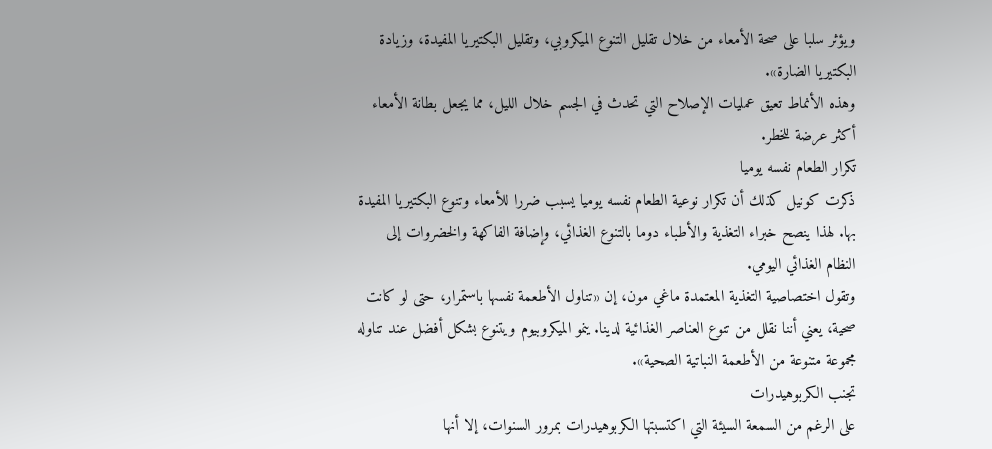ويؤثر سلبا على صحة الأمعاء من خلال تقليل التنوع الميكروبي، وتقليل البكتيريا المفيدة، وزيادة البكتيريا الضارة».
وهذه الأنماط تعيق عمليات الإصلاح التي تحدث في الجسم خلال الليل، مما يجعل بطانة الأمعاء أكثر عرضة للخطر.
تكرار الطعام نفسه يوميا
ذكرت كونيل كذلك أن تكرار نوعية الطعام نفسه يوميا يسبب ضررا للأمعاء وتنوع البكتيريا المفيدة بها. لهذا ينصح خبراء التغذية والأطباء دوما بالتنوع الغذائي، وإضافة الفاكهة والخضروات إلى النظام الغذائي اليومي.
وتقول اختصاصية التغذية المعتمدة ماغي مون، إن «تناول الأطعمة نفسها باستمرار، حتى لو كانت صحية، يعني أننا نقلل من تنوع العناصر الغذائية لدينا. ينمو الميكروبيوم ويتنوع بشكل أفضل عند تناوله مجموعة متنوعة من الأطعمة النباتية الصحية».
تجنب الكربوهيدرات
على الرغم من السمعة السيئة التي اكتسبتها الكربوهيدرات بمرور السنوات، إلا أنها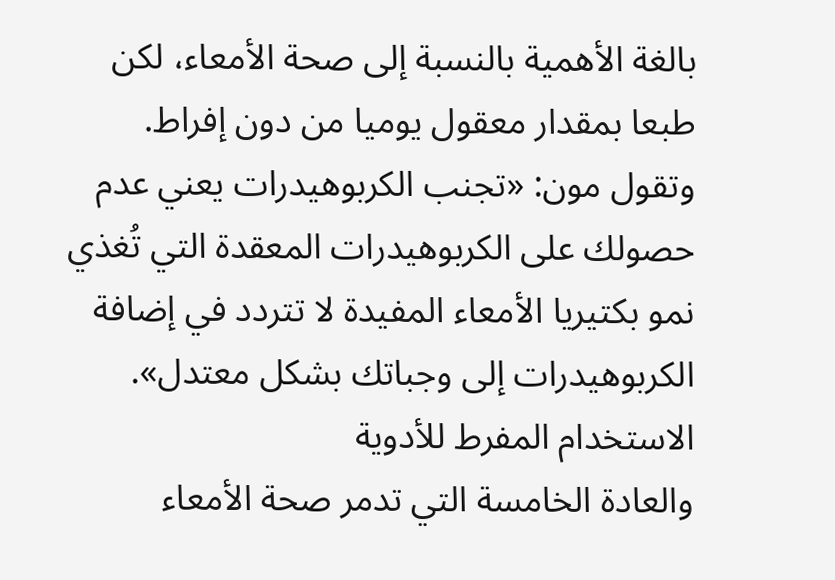بالغة الأهمية بالنسبة إلى صحة الأمعاء، لكن طبعا بمقدار معقول يوميا من دون إفراط.
وتقول مون: «تجنب الكربوهيدرات يعني عدم حصولك على الكربوهيدرات المعقدة التي تُغذي نمو بكتيريا الأمعاء المفيدة لا تتردد في إضافة الكربوهيدرات إلى وجباتك بشكل معتدل».
الاستخدام المفرط للأدوية
والعادة الخامسة التي تدمر صحة الأمعاء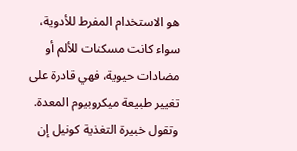هو الاستخدام المفرط للأدوية، سواء كانت مسكنات للألم أو مضادات حيوية، فهي قادرة على تغيير طبيعة ميكروبيوم المعدة.
وتقول خبيرة التغذية كونيل إن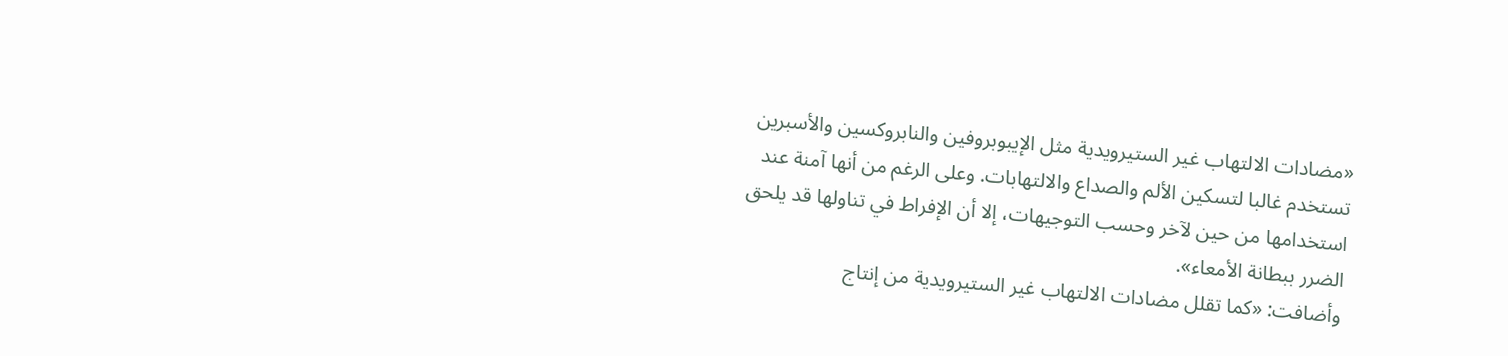«مضادات الالتهاب غير الستيرويدية مثل الإيبوبروفين والنابروكسين والأسبرين تستخدم غالبا لتسكين الألم والصداع والالتهابات. وعلى الرغم من أنها آمنة عند استخدامها من حين لآخر وحسب التوجيهات، إلا أن الإفراط في تناولها قد يلحق الضرر ببطانة الأمعاء».
وأضافت: «كما تقلل مضادات الالتهاب غير الستيرويدية من إنتاج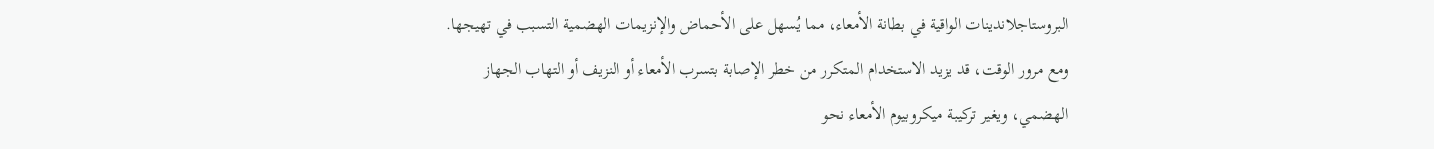البروستاجلاندينات الواقية في بطانة الأمعاء، مما يُسهل على الأحماض والإنزيمات الهضمية التسبب في تهيجها. ومع مرور الوقت، قد يزيد الاستخدام المتكرر من خطر الإصابة بتسرب الأمعاء أو النزيف أو التهاب الجهاز الهضمي، ويغير تركيبة ميكروبيوم الأمعاء نحو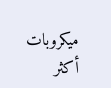ميكروبات أكثر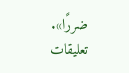ضررًا».
تعليقات